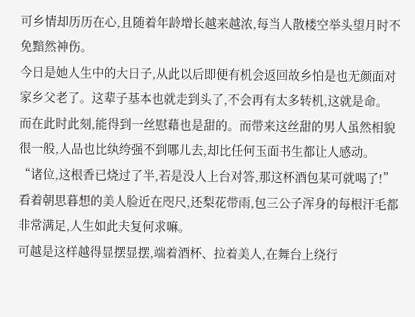可乡情却历历在心,且随着年龄增长越来越浓,每当人散楼空举头望月时不免黯然神伤。
今日是她人生中的大日子,从此以后即便有机会返回故乡怕是也无颜面对家乡父老了。这辈子基本也就走到头了,不会再有太多转机,这就是命。
而在此时此刻,能得到一丝慰藉也是甜的。而带来这丝甜的男人虽然相貌很一般,人品也比纨绔强不到哪儿去,却比任何玉面书生都让人感动。
“诸位,这根香已烧过了半,若是没人上台对答,那这杯酒包某可就喝了!”
看着朝思暮想的美人脸近在咫尺,还梨花带雨,包三公子浑身的每根汗毛都非常满足,人生如此夫复何求嘛。
可越是这样越得显摆显摆,端着酒杯、拉着美人,在舞台上绕行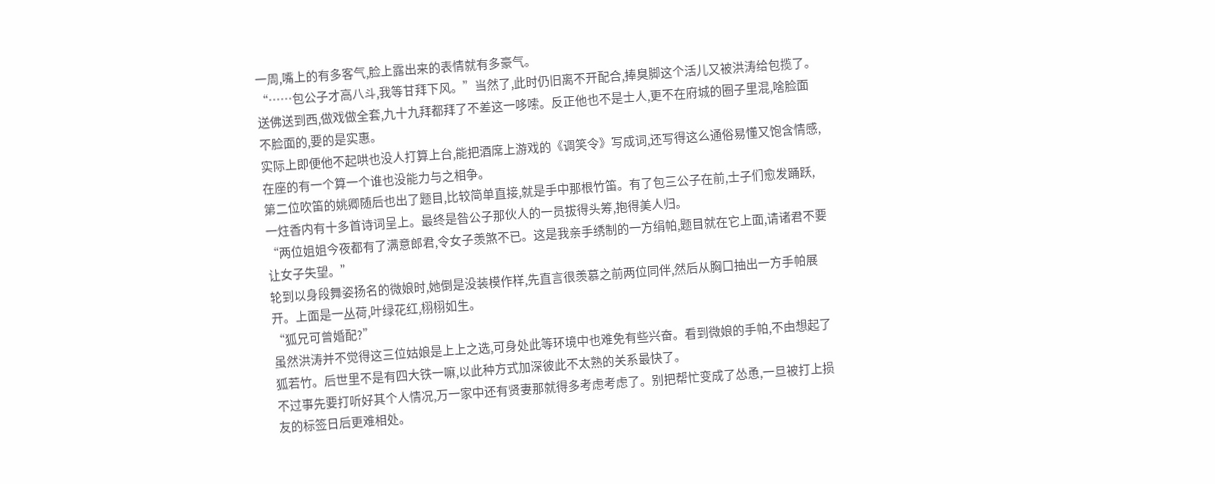一周,嘴上的有多客气,脸上露出来的表情就有多豪气。
“……包公子才高八斗,我等甘拜下风。”当然了,此时仍旧离不开配合,捧臭脚这个活儿又被洪涛给包揽了。
送佛送到西,做戏做全套,九十九拜都拜了不差这一哆嗦。反正他也不是士人,更不在府城的圈子里混,啥脸面不脸面的,要的是实惠。
实际上即便他不起哄也没人打算上台,能把酒席上游戏的《调笑令》写成词,还写得这么通俗易懂又饱含情感,在座的有一个算一个谁也没能力与之相争。
第二位吹笛的姚卿随后也出了题目,比较简单直接,就是手中那根竹笛。有了包三公子在前,士子们愈发踊跃,一炷香内有十多首诗词呈上。最终是昝公子那伙人的一员拔得头筹,抱得美人归。
“两位姐姐今夜都有了满意郎君,令女子羡煞不已。这是我亲手绣制的一方绢帕,题目就在它上面,请诸君不要让女子失望。”
轮到以身段舞姿扬名的微娘时,她倒是没装模作样,先直言很羡慕之前两位同伴,然后从胸口抽出一方手帕展开。上面是一丛荷,叶绿花红,栩栩如生。
“狐兄可曾婚配?”
虽然洪涛并不觉得这三位姑娘是上上之选,可身处此等环境中也难免有些兴奋。看到微娘的手帕,不由想起了狐若竹。后世里不是有四大铁一嘛,以此种方式加深彼此不太熟的关系最快了。
不过事先要打听好其个人情况,万一家中还有贤妻那就得多考虑考虑了。别把帮忙变成了怂恿,一旦被打上损友的标签日后更难相处。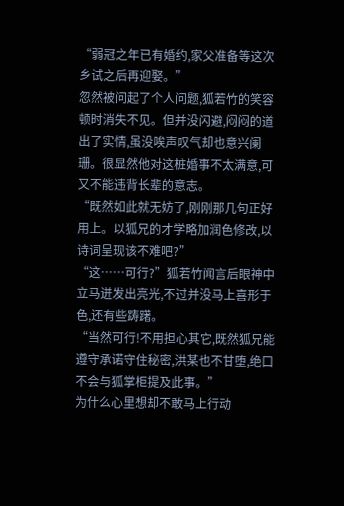“弱冠之年已有婚约,家父准备等这次乡试之后再迎娶。”
忽然被问起了个人问题,狐若竹的笑容顿时消失不见。但并没闪避,闷闷的道出了实情,虽没唉声叹气却也意兴阑珊。很显然他对这桩婚事不太满意,可又不能违背长辈的意志。
“既然如此就无妨了,刚刚那几句正好用上。以狐兄的才学略加润色修改,以诗词呈现该不难吧?”
“这……可行?”狐若竹闻言后眼神中立马迸发出亮光,不过并没马上喜形于色,还有些踌躇。
“当然可行!不用担心其它,既然狐兄能遵守承诺守住秘密,洪某也不甘堕,绝口不会与狐掌柜提及此事。”
为什么心里想却不敢马上行动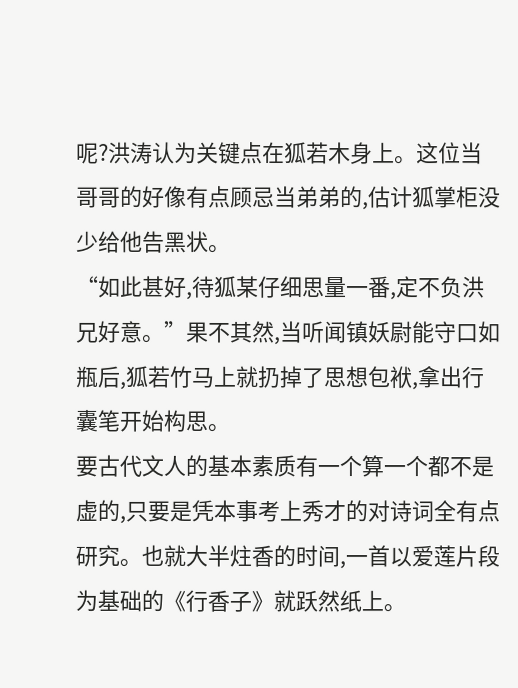呢?洪涛认为关键点在狐若木身上。这位当哥哥的好像有点顾忌当弟弟的,估计狐掌柜没少给他告黑状。
“如此甚好,待狐某仔细思量一番,定不负洪兄好意。”果不其然,当听闻镇妖尉能守口如瓶后,狐若竹马上就扔掉了思想包袱,拿出行囊笔开始构思。
要古代文人的基本素质有一个算一个都不是虚的,只要是凭本事考上秀才的对诗词全有点研究。也就大半炷香的时间,一首以爱莲片段为基础的《行香子》就跃然纸上。